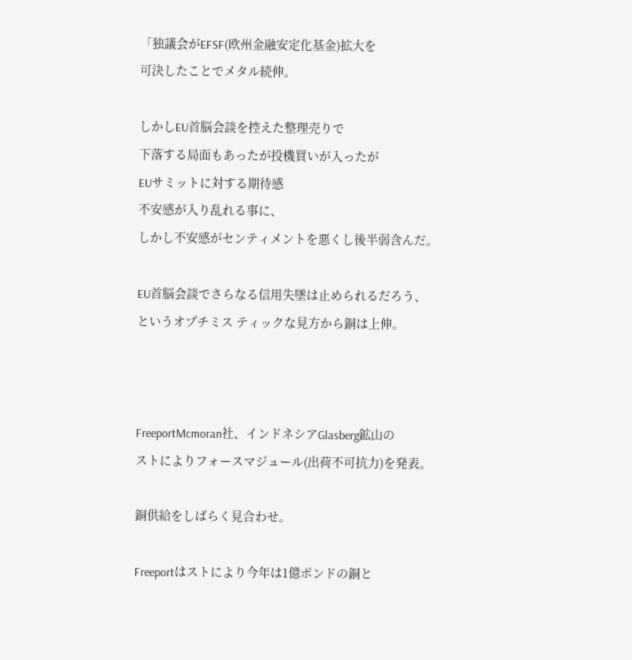「独議会がEFSF(欧州金融安定化基金)拡大を
可決したことでメタル続伸。

しかしEU首脳会談を控えた整理売りで
下落する局面もあったが投機買いが入ったが
EUサミットに対する期待感
不安感が入り乱れる事に、
しかし不安感がセンティメントを悪くし後半弱含んだ。

EU首脳会談でさらなる信用失墜は止められるだろう、
というオプチミス ティックな見方から銅は上伸。



FreeportMcmoran社、インドネシアGlasberg鉱山の
ストによりフォースマジュール(出荷不可抗力)を発表。

銅供給をしばらく見合わせ。

Freeportはストにより今年は1億ポンドの銅と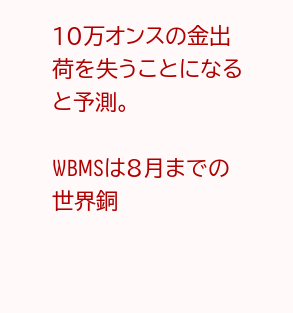10万オンスの金出荷を失うことになると予測。

WBMSは8月までの世界銅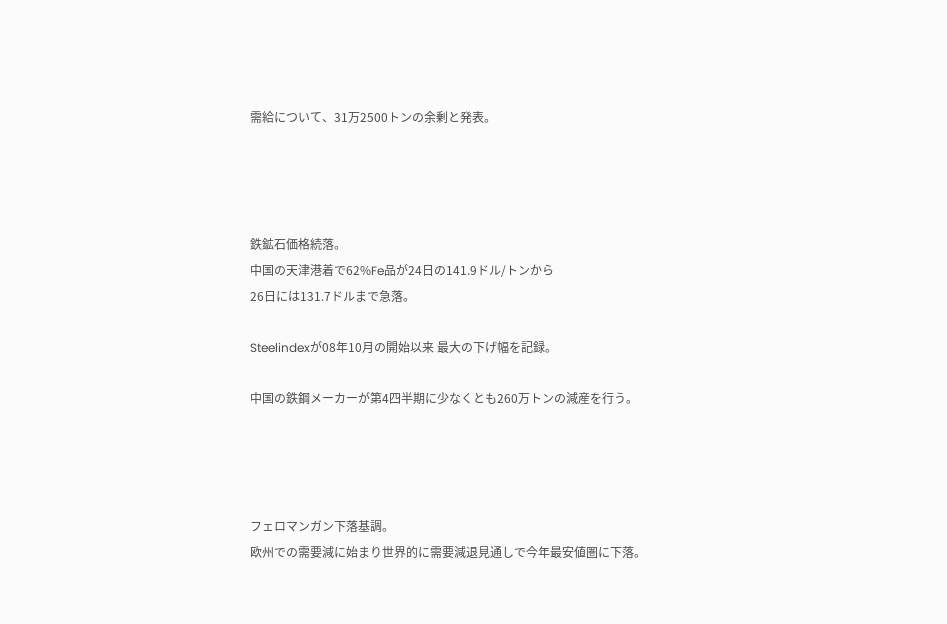需給について、31万2500トンの余剰と発表。




鉄鉱石価格続落。
中国の天津港着で62%Fe品が24日の141.9ドル/トンから
26日には131.7ドルまで急落。

Steelindexが08年10月の開始以来 最大の下げ幅を記録。

中国の鉄鋼メーカーが第4四半期に少なくとも260万トンの減産を行う。




フェロマンガン下落基調。
欧州での需要減に始まり世界的に需要減退見通しで今年最安値圏に下落。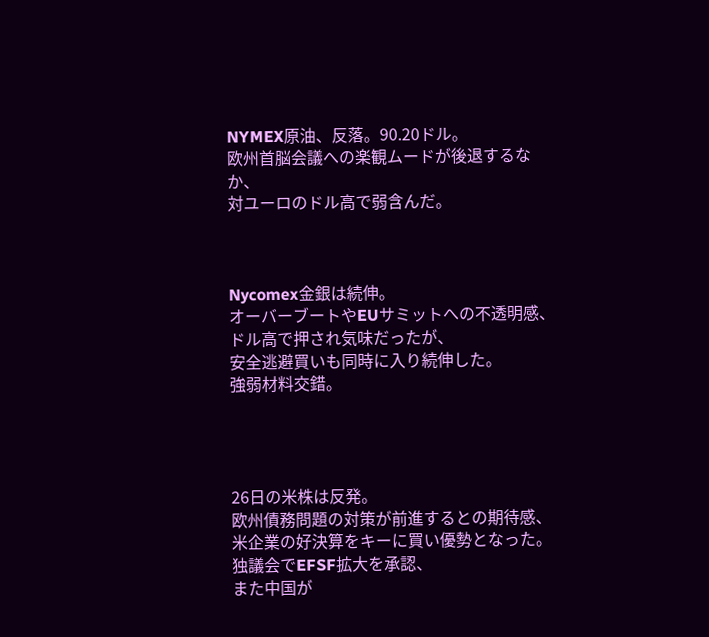NYMEX原油、反落。90.20ドル。
欧州首脳会議への楽観ムードが後退するなか、
対ユーロのドル高で弱含んだ。



Nycomex金銀は続伸。
オーバーブートやEUサミットへの不透明感、
ドル高で押され気味だったが、
安全逃避買いも同時に入り続伸した。
強弱材料交錯。




26日の米株は反発。
欧州債務問題の対策が前進するとの期待感、
米企業の好決算をキーに買い優勢となった。
独議会でEFSF拡大を承認、
また中国が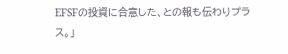EFSFの投資に合意した、との報も伝わりプラス。」